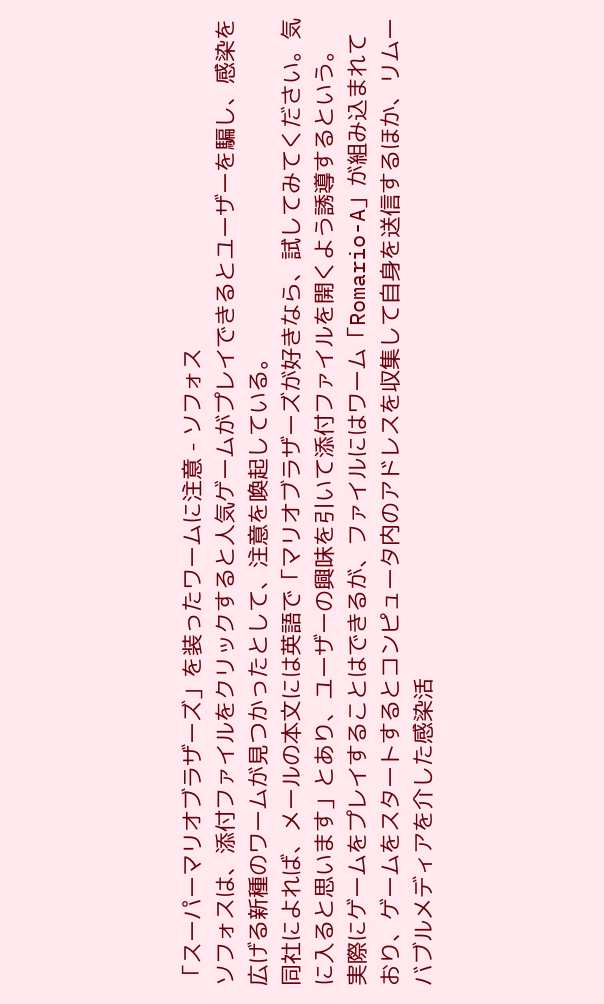「スーパーマリオブラザーズ」を装ったワームに注意 - ソフォス
ソフォスは、添付ファイルをクリックすると人気ゲームがプレイできるとユーザーを騙し、感染を広げる新種のワームが見つかったとして、注意を喚起している。
同社によれば、メールの本文には英語で「マリオブラザーズが好きなら、試してみてください。気に入ると思います」とあり、ユーザーの興味を引いて添付ファイルを開くよう誘導するという。
実際にゲームをプレイすることはできるが、ファイルにはワーム「Romario-A」が組み込まれており、ゲームをスタートするとコンピュータ内のアドレスを収集して自身を送信するほか、リムーバブルメディアを介した感染活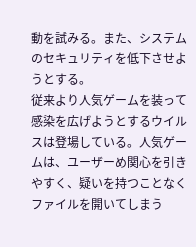動を試みる。また、システムのセキュリティを低下させようとする。
従来より人気ゲームを装って感染を広げようとするウイルスは登場している。人気ゲームは、ユーザーめ関心を引きやすく、疑いを持つことなくファイルを開いてしまう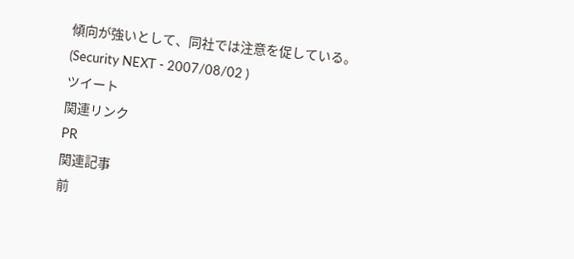傾向が強いとして、同社では注意を促している。
(Security NEXT - 2007/08/02 )
ツイート
関連リンク
PR
関連記事
前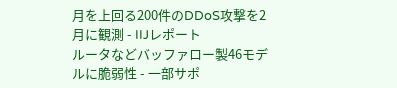月を上回る200件のDDoS攻撃を2月に観測 - IIJレポート
ルータなどバッファロー製46モデルに脆弱性 - 一部サポ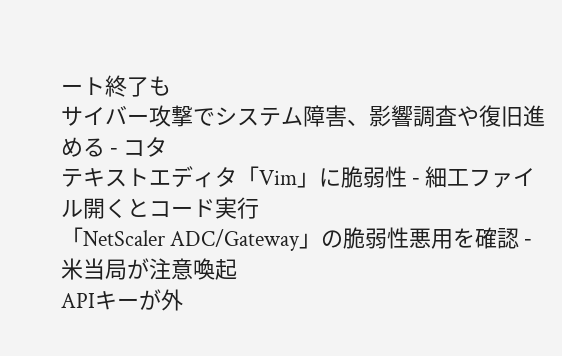ート終了も
サイバー攻撃でシステム障害、影響調査や復旧進める - コタ
テキストエディタ「Vim」に脆弱性 - 細工ファイル開くとコード実行
「NetScaler ADC/Gateway」の脆弱性悪用を確認 - 米当局が注意喚起
APIキーが外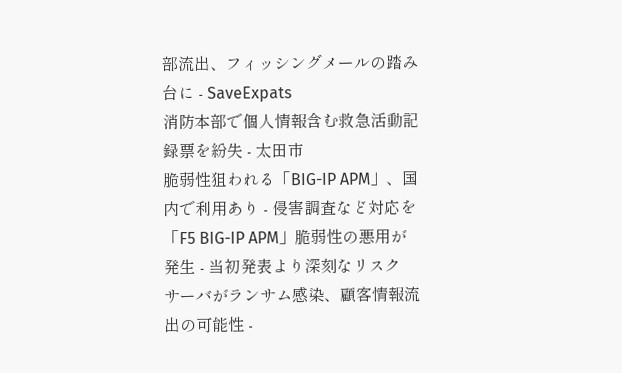部流出、フィッシングメールの踏み台に - SaveExpats
消防本部で個人情報含む救急活動記録票を紛失 - 太田市
脆弱性狙われる「BIG-IP APM」、国内で利用あり - 侵害調査など対応を
「F5 BIG-IP APM」脆弱性の悪用が発生 - 当初発表より深刻なリスク
サーバがランサム感染、顧客情報流出の可能性 -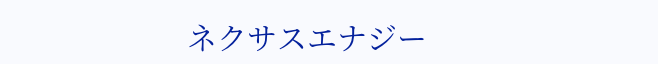ネクサスエナジー